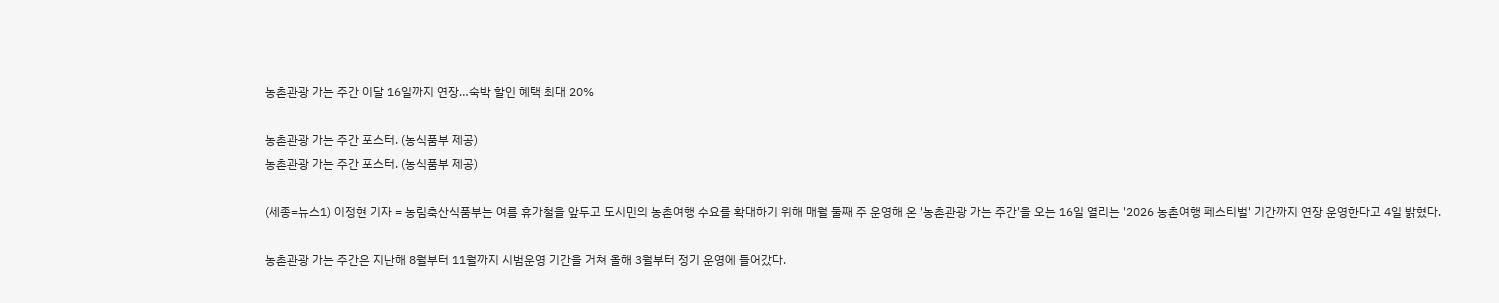농촌관광 가는 주간 이달 16일까지 연장…숙박 할인 혜택 최대 20%

농촌관광 가는 주간 포스터. (농식품부 제공)
농촌관광 가는 주간 포스터. (농식품부 제공)

(세종=뉴스1) 이정현 기자 = 농림축산식품부는 여름 휴가철을 앞두고 도시민의 농촌여행 수요를 확대하기 위해 매월 둘째 주 운영해 온 '농촌관광 가는 주간'을 오는 16일 열리는 '2026 농촌여행 페스티벌' 기간까지 연장 운영한다고 4일 밝혔다.

농촌관광 가는 주간은 지난해 8월부터 11월까지 시범운영 기간을 거쳐 올해 3월부터 정기 운영에 들어갔다.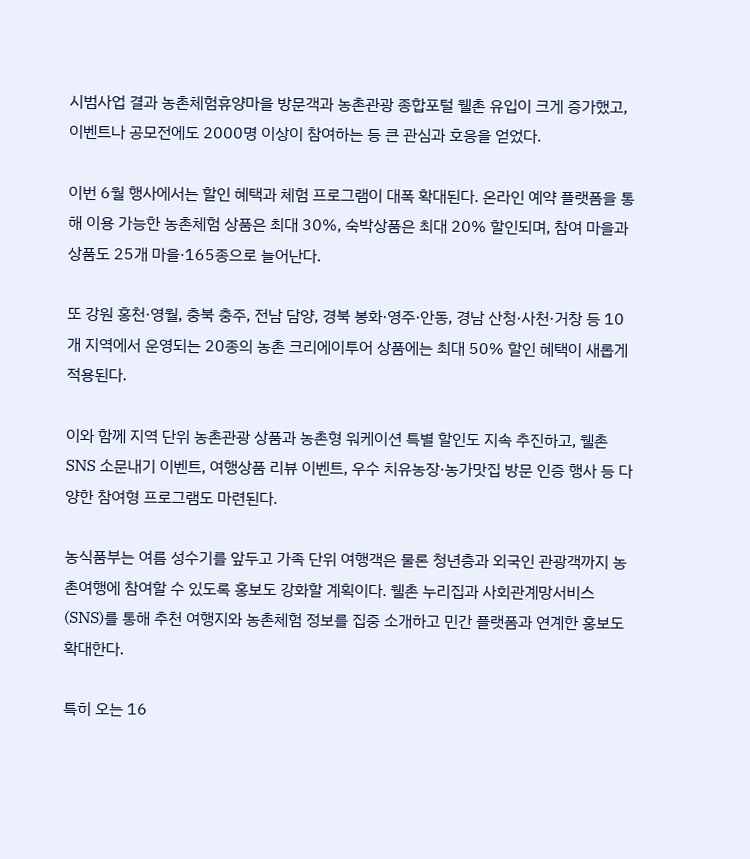시범사업 결과 농촌체험휴양마을 방문객과 농촌관광 종합포털 웰촌 유입이 크게 증가했고, 이벤트나 공모전에도 2000명 이상이 참여하는 등 큰 관심과 호응을 얻었다.

이번 6월 행사에서는 할인 혜택과 체험 프로그램이 대폭 확대된다. 온라인 예약 플랫폼을 통해 이용 가능한 농촌체험 상품은 최대 30%, 숙박상품은 최대 20% 할인되며, 참여 마을과 상품도 25개 마을·165종으로 늘어난다.

또 강원 홍천·영월, 충북 충주, 전남 담양, 경북 봉화·영주·안동, 경남 산청·사천·거창 등 10개 지역에서 운영되는 20종의 농촌 크리에이투어 상품에는 최대 50% 할인 혜택이 새롭게 적용된다.

이와 함께 지역 단위 농촌관광 상품과 농촌형 워케이션 특별 할인도 지속 추진하고, 웰촌 SNS 소문내기 이벤트, 여행상품 리뷰 이벤트, 우수 치유농장·농가맛집 방문 인증 행사 등 다양한 참여형 프로그램도 마련된다.

농식품부는 여름 성수기를 앞두고 가족 단위 여행객은 물론 청년층과 외국인 관광객까지 농촌여행에 참여할 수 있도록 홍보도 강화할 계획이다. 웰촌 누리집과 사회관계망서비스(SNS)를 통해 추천 여행지와 농촌체험 정보를 집중 소개하고 민간 플랫폼과 연계한 홍보도 확대한다.

특히 오는 16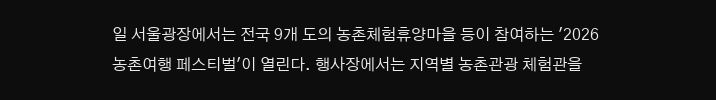일 서울광장에서는 전국 9개 도의 농촌체험휴양마을 등이 참여하는 '2026 농촌여행 페스티벌'이 열린다. 행사장에서는 지역별 농촌관광 체험관을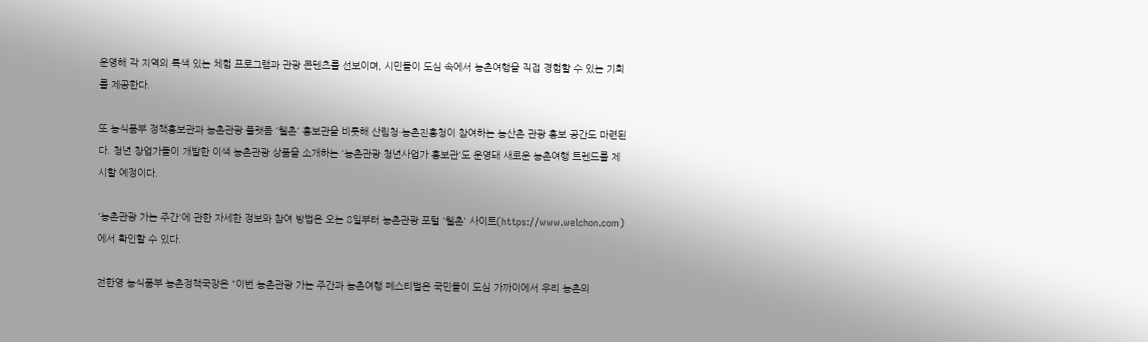운영해 각 지역의 특색 있는 체험 프로그램과 관광 콘텐츠를 선보이며, 시민들이 도심 속에서 농촌여행을 직접 경험할 수 있는 기회를 제공한다.

또 농식품부 정책홍보관과 농촌관광 플랫폼 '웰촌' 홍보관을 비롯해 산림청·농촌진흥청이 참여하는 농산촌 관광 홍보 공간도 마련된다. 청년 창업가들이 개발한 이색 농촌관광 상품을 소개하는 '농촌관광 청년사업가 홍보관'도 운영돼 새로운 농촌여행 트렌드를 제시할 예정이다.

'농촌관광 가는 주간'에 관한 자세한 정보와 참여 방법은 오는 8일부터 농촌관광 포털 '웰촌' 사이트(https://www.welchon.com)에서 확인할 수 있다.

전한영 농식품부 농촌정책국장은 "이번 농촌관광 가는 주간과 농촌여행 페스티벌은 국민들이 도심 가까이에서 우리 농촌의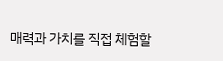매력과 가치를 직접 체험할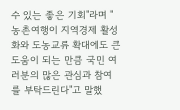수 있는 좋은 기회"라며 "농촌여행이 지역경제 활성화와 도농교류 확대에도 큰 도움이 되는 만큼 국민 여러분의 많은 관심과 참여를 부탁드린다"고 말했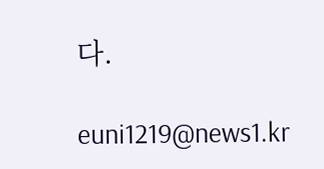다.

euni1219@news1.kr